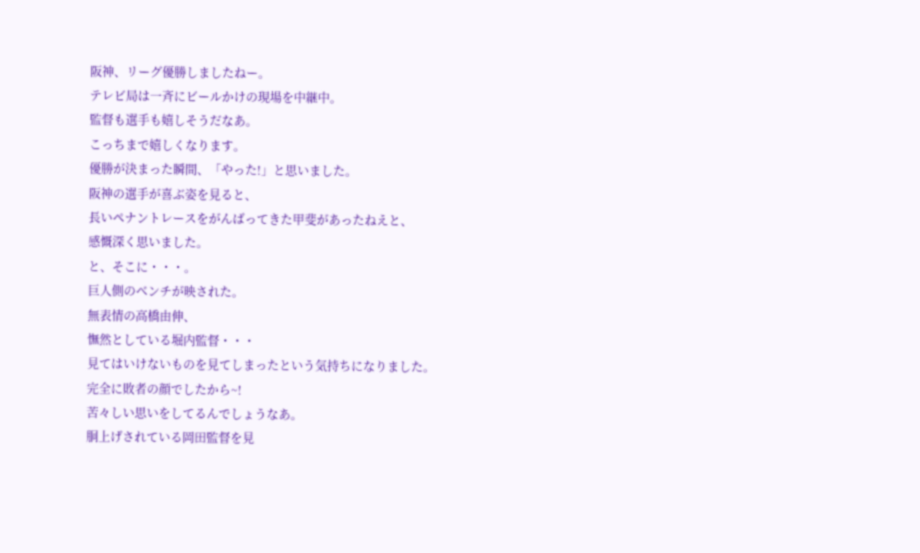阪神、リーグ優勝しましたねー。
テレビ局は一斉にビールかけの現場を中継中。
監督も選手も嬉しそうだなあ。
こっちまで嬉しくなります。
優勝が決まった瞬間、「やった!」と思いました。
阪神の選手が喜ぶ姿を見ると、
長いペナントレースをがんばってきた甲斐があったねえと、
感慨深く思いました。
と、そこに・・・。
巨人側のベンチが映された。
無表情の高橋由伸、
憮然としている堀内監督・・・
見てはいけないものを見てしまったという気持ちになりました。
完全に敗者の顔でしたから~!
苦々しい思いをしてるんでしょうなあ。
胴上げされている岡田監督を見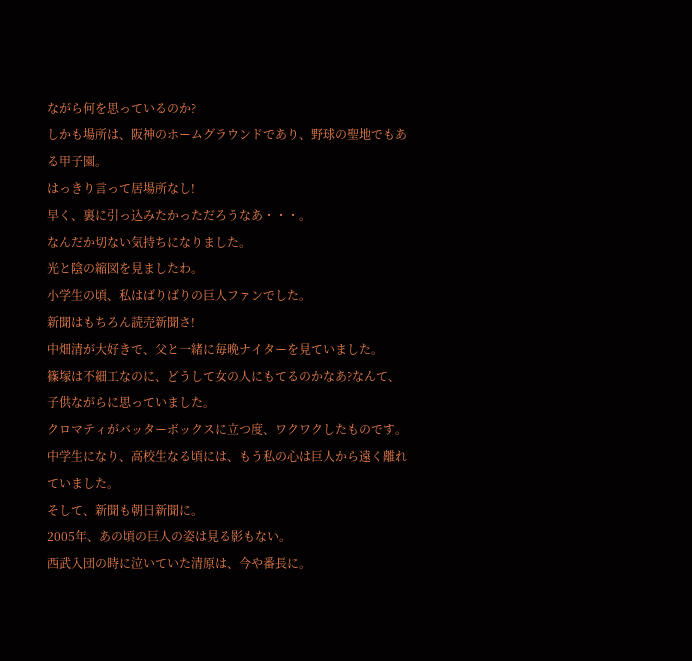ながら何を思っているのか?
しかも場所は、阪神のホームグラウンドであり、野球の聖地でもある甲子園。
はっきり言って居場所なし!
早く、裏に引っ込みたかっただろうなあ・・・。
なんだか切ない気持ちになりました。
光と陰の縮図を見ましたわ。
小学生の頃、私はばりばりの巨人ファンでした。
新聞はもちろん読売新聞さ!
中畑清が大好きで、父と一緒に毎晩ナイターを見ていました。
篠塚は不細工なのに、どうして女の人にもてるのかなあ?なんて、
子供ながらに思っていました。
クロマティがバッターボックスに立つ度、ワクワクしたものです。
中学生になり、高校生なる頃には、もう私の心は巨人から遠く離れていました。
そして、新聞も朝日新聞に。
2005年、あの頃の巨人の姿は見る影もない。
西武入団の時に泣いていた清原は、今や番長に。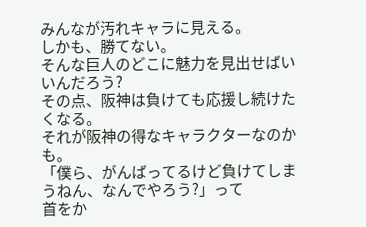みんなが汚れキャラに見える。
しかも、勝てない。
そんな巨人のどこに魅力を見出せばいいんだろう?
その点、阪神は負けても応援し続けたくなる。
それが阪神の得なキャラクターなのかも。
「僕ら、がんばってるけど負けてしまうねん、なんでやろう?」って
首をか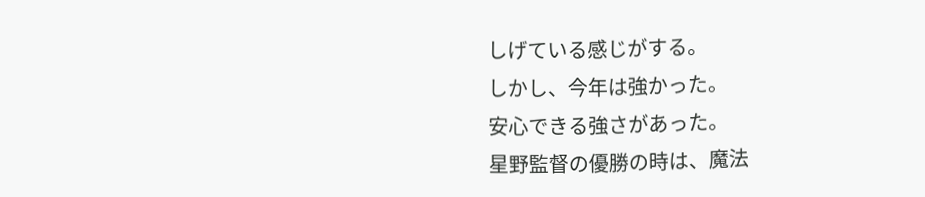しげている感じがする。
しかし、今年は強かった。
安心できる強さがあった。
星野監督の優勝の時は、魔法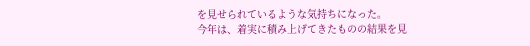を見せられているような気持ちになった。
今年は、着実に積み上げてきたものの結果を見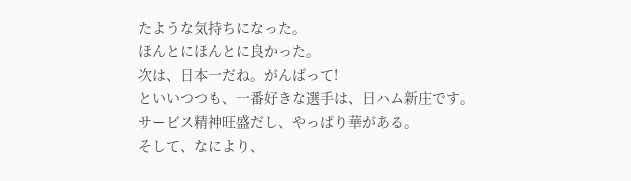たような気持ちになった。
ほんとにほんとに良かった。
次は、日本一だね。がんばって!
といいつつも、一番好きな選手は、日ハム新庄です。
サービス精神旺盛だし、やっぱり華がある。
そして、なにより、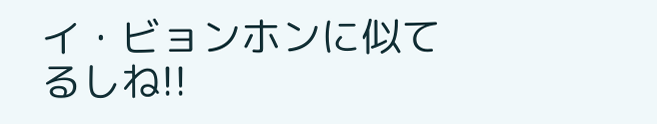イ・ビョンホンに似てるしね!!